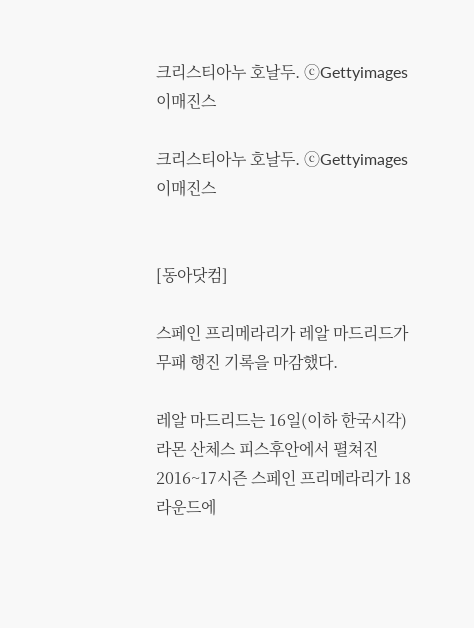크리스티아누 호날두. ⓒGettyimages이매진스

크리스티아누 호날두. ⓒGettyimages이매진스


[동아닷컴]

스페인 프리메라리가 레알 마드리드가 무패 행진 기록을 마감했다.

레알 마드리드는 16일(이하 한국시각) 라몬 산체스 피스후안에서 펼쳐진 2016~17시즌 스페인 프리메라리가 18라운드에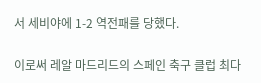서 세비야에 1-2 역전패를 당했다.

이로써 레알 마드리드의 스페인 축구 클럽 최다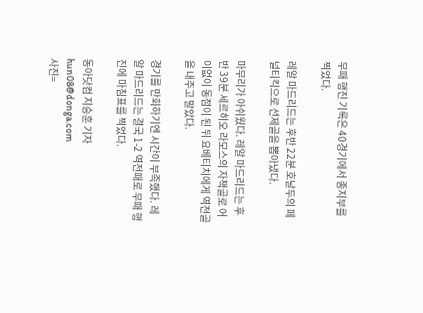무패 행진 기록은 40경기에서 종지부를 찍었다.

레알 마드리드는 후반 22분 호날두의 페널티킥으로 선제골을 뽑아냈다.

마무리가 아쉬웠다. 레알 마드리드는 후반 39분 세르히오 라모스의 자책골로 어이없이 동점이 된 뒤 요베티치에게 역전골을 내주고 말았다.

경기를 만회하기엔 시간이 부족했다. 레알 마드리드는 결국 1-2 역전패로 무패 행진에 마침표를 찍었다.

동아닷컴 지승훈 기자 hun08@donga.com
사진=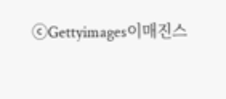ⓒGettyimages이매진스